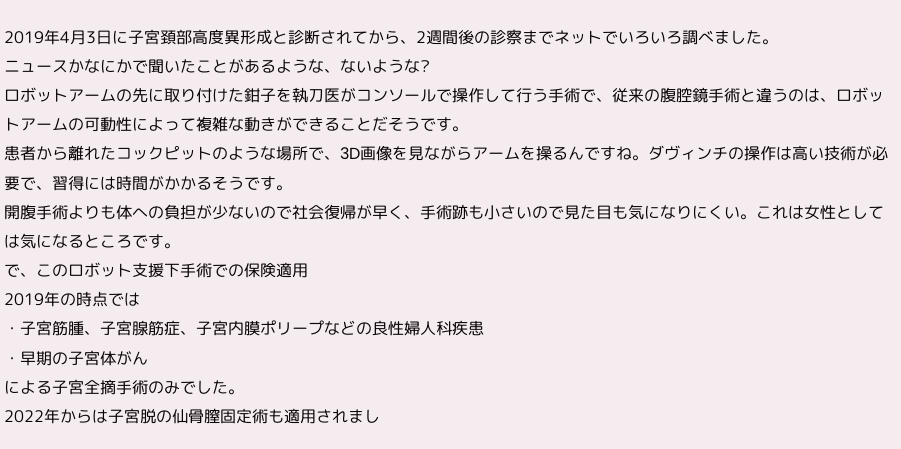2019年4月3日に子宮頚部高度異形成と診断されてから、2週間後の診察までネットでいろいろ調べました。
ニュースかなにかで聞いたことがあるような、ないような?
ロボットアームの先に取り付けた鉗子を執刀医がコンソールで操作して行う手術で、従来の腹腔鏡手術と違うのは、ロボットアームの可動性によって複雑な動きができることだそうです。
患者から離れたコックピットのような場所で、3D画像を見ながらアームを操るんですね。ダヴィンチの操作は高い技術が必要で、習得には時間がかかるそうです。
開腹手術よりも体への負担が少ないので社会復帰が早く、手術跡も小さいので見た目も気になりにくい。これは女性としては気になるところです。
で、このロボット支援下手術での保険適用
2019年の時点では
・子宮筋腫、子宮腺筋症、子宮内膜ポリープなどの良性婦人科疾患
・早期の子宮体がん
による子宮全摘手術のみでした。
2022年からは子宮脱の仙骨膣固定術も適用されまし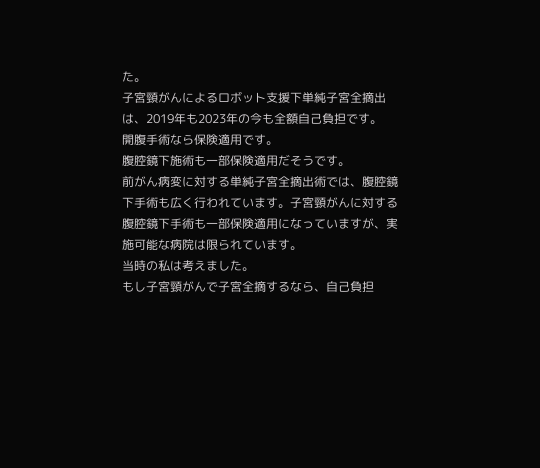た。
子宮頸がんによるロボット支援下単純子宮全摘出は、2019年も2023年の今も全額自己負担です。
開腹手術なら保険適用です。
腹腔鏡下施術も一部保険適用だそうです。
前がん病変に対する単純子宮全摘出術では、腹腔鏡下手術も広く行われています。子宮頸がんに対する腹腔鏡下手術も一部保険適用になっていますが、実施可能な病院は限られています。
当時の私は考えました。
もし子宮頸がんで子宮全摘するなら、自己負担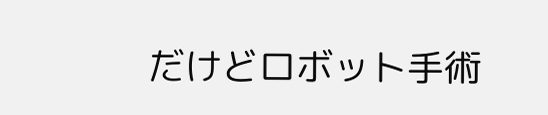だけどロボット手術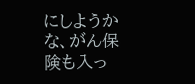にしようかな、がん保険も入っ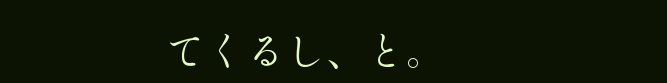てくるし、と。